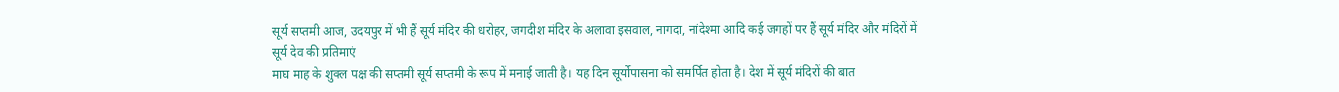सूर्य सप्तमी आज, उदयपुर में भी हैं सूर्य मंदिर की धरोहर, जगदीश मंदिर के अलावा इसवाल, नागदा, नांदेश्मा आदि कई जगहों पर हैं सूर्य मंदिर और मंदिरों में सूर्य देव की प्रतिमाएं
माघ माह के शुक्ल पक्ष की सप्तमी सूर्य सप्तमी के रूप में मनाई जाती है। यह दिन सूर्योपासना को समर्पित होता है। देश में सूर्य मंदिरों की बात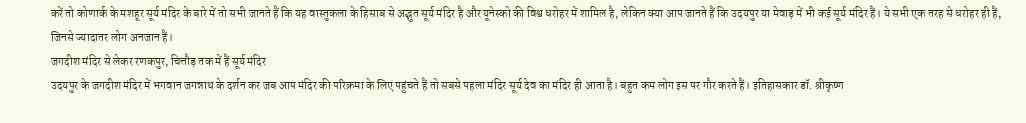करें तो कोणार्क के मशहूर सूर्य मंदिर के बारे में तो सभी जानते हैं कि यह वास्तुकला के हिसाब से अद्भुत सूर्य मंदिर है और यूनेस्को की विश्व धरोहर में शामिल है, लेकिन क्या आप जानते हैं कि उदयपुर या मेवाड़ में भी कई सूर्य मंदिर हैं। ये सभी एक तरह से धरोहर ही हैं, जिनसे ज्यादातर लोग अनजान हैं।
जगदीश मंदिर से लेकर रणकपुर, चित्तौड़ तक में हैं सूर्य मंदिर
उदयपुर के जगदीश मंदिर में भगवान जगन्नाथ के दर्शन कर जब आप मंदिर की परिक्रमा के लिए पहुंचते हैं तो सबसे पहला मंदिर सूर्य देव का मंदिर ही आता है। बहुत कम लोग इस पर गौर करते हैं। इतिहासकार डॉ. श्रीकृष्ण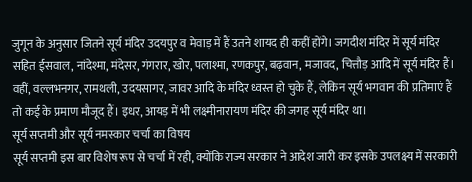जुगून के अनुसार जितने सूर्य मंदिर उदयपुर व मेवाड़ में हैं उतने शायद ही कहीं होंगे। जगदीश मंदिर में सूर्य मंदिर सहित ईसवाल, नांदेश्मा, मंदेसर, गंगरार, खोर, पलाश्मा, रणकपुर, बढ़वान, मजावद, चित्तौड़ आदि में सूर्य मंदिर हैं। वहीं, वल्लभनगर, रामथली, उदयसागर, जावर आदि के मंदिर ध्वस्त हो चुके हैं, लेकिन सूर्य भगवान की प्रतिमाएं हैं तो कई के प्रमाण मौजूद हैं। इधर, आयड़ में भी लक्ष्मीनारायण मंदिर की जगह सूर्य मंदिर था।
सूर्य सप्तमी और सूर्य नमस्कार चर्चा का विषय
सूर्य सप्तमी इस बार विशेष रूप से चर्चा में रही, क्योंकि राज्य सरकार ने आदेश जारी कर इसके उपलक्ष्य में सरकारी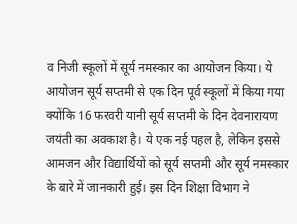व निजी स्कूलों में सूर्य नमस्कार का आयोजन किया। ये आयोजन सूर्य सप्तमी से एक दिन पूर्व स्कूलों में किया गया क्योंकि 16 फरवरी यानी सूर्य सप्तमी के दिन देवनारायण जयंती का अवकाश है। ये एक नई पहल है, लेकिन इससे आमजन और विद्यार्थियों को सूर्य सप्तमी और सूर्य नमस्कार के बारे में जानकारी हुई। इस दिन शिक्षा विभाग ने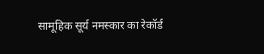सामूहिक सूर्य नमस्कार का रेकॉर्ड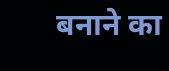बनाने का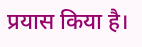प्रयास किया है।